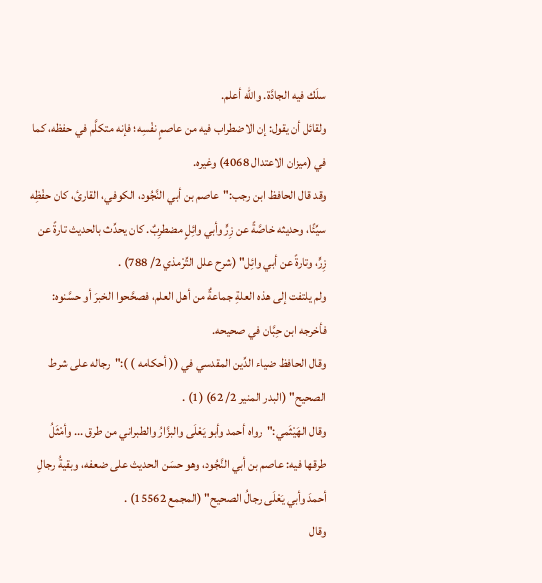سلَك فيه الجادَّة. والله أعلم.
ولقائل أن يقول: إن الاضطراب فيه من عاصمٍ نفْسِه؛ فإنه متكلَّم في حفظه، كما في (ميزان الاعتدال 4068) وغيره.
وقد قال الحافظ ابن رجب:"عاصم بن أبي النَّجُود، الكوفي، القارئ، كان حفْظِه سيِّئًا، وحديثه خاصَّةً عن زِرٍّ وأبي وائِلٍ مضطرِبٌ. كان يحدِّث بالحديث تارةً عن زِرٍّ، وتارةً عن أبي وائِل" (شرح علل التِّرْمذي 2/ 788) .
ولم يلتفت إلى هذه العلةِ جماعةٌ من أهل العلم، فصحَّحوا الخبرَ أو حسَّنوه:
فأخرجه ابن حِبَّان في صحيحه.
وقال الحافظ ضياء الدِّين المقدسي في (( أحكامه ) ):"رجاله على شرط الصحيح" (البدر المنير 2/ 62) (1) .
وقال الهَيْثَمي:"رواه أحمد وأبو يَعْلَى والبزَّارُ والطبراني من طرق ... وأمْثَلُ طرقها فيه: عاصم بن أبي النَّجُود، وهو حسَن الحديث على ضعفه، وبقيةُ رجالِ أحمدَ وأبي يَعْلَى رجالُ الصحيح" (المجمع 15562) .
وقال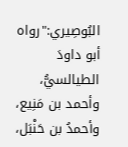البُوصِيري:"رواه أبو داودَ الطيالسيُّ، وأحمد بن مَنِيع، وأحمدُ بن حَنْبَل،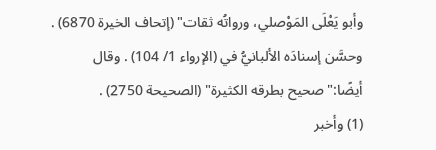وأبو يَعْلَى المَوْصلي، ورواتُه ثقات" (إتحاف الخيرة 6870) .
وحسَّن إسنادَه الألبانيُّ في (الإرواء 1/ 104) . وقال أيضًا:"صحيح بطرقه الكثيرة" (الصحيحة 2750) .
(1) وأخبر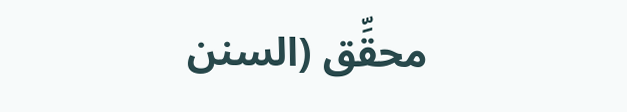محقِّق (السنن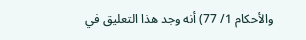والأحكام 1/ 77) أنه وجد هذا التعليق في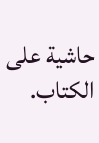حاشية على الكتاب.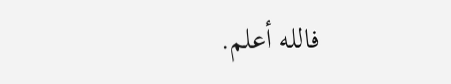فالله أعلم.